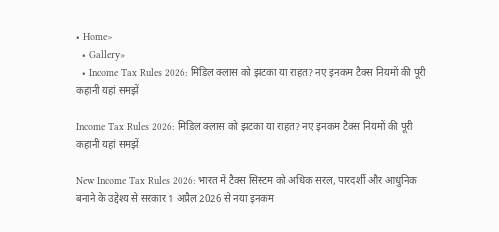• Home>
  • Gallery»
  • Income Tax Rules 2026: मिडिल क्लास को झटका या राहत? नए इनकम टैक्स नियमों की पूरी कहानी यहां समझें

Income Tax Rules 2026: मिडिल क्लास को झटका या राहत? नए इनकम टैक्स नियमों की पूरी कहानी यहां समझें

New Income Tax Rules 2026: भारत में टैक्स सिस्टम को अधिक सरल, पारदर्शी और आधुनिक बनाने के उद्देश्य से सरकार 1 अप्रैल 2026 से नया इनकम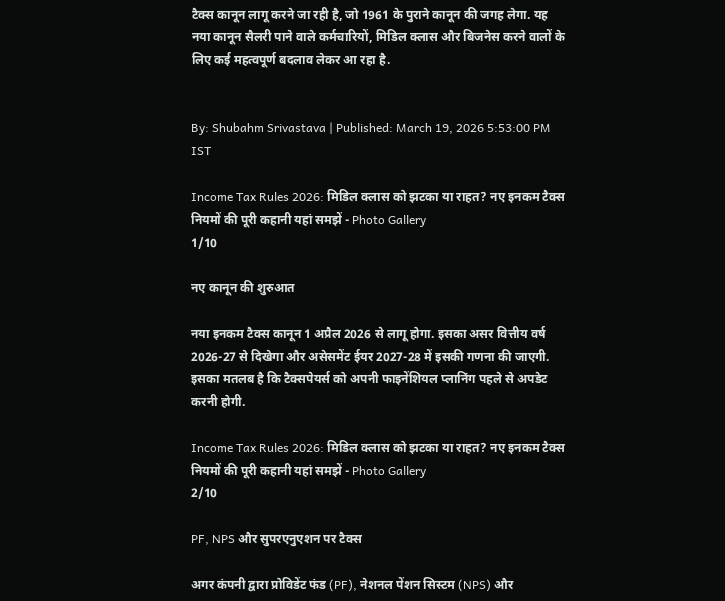टैक्स कानून लागू करने जा रही है, जो 1961 के पुराने कानून की जगह लेगा. यह नया कानून सैलरी पाने वाले कर्मचारियों, मिडिल क्लास और बिजनेस करने वालों के लिए कई महत्वपूर्ण बदलाव लेकर आ रहा है.


By: Shubahm Srivastava | Published: March 19, 2026 5:53:00 PM IST

Income Tax Rules 2026: मिडिल क्लास को झटका या राहत? नए इनकम टैक्स नियमों की पूरी कहानी यहां समझें - Photo Gallery
1/10

नए कानून की शुरुआत

नया इनकम टैक्स कानून 1 अप्रैल 2026 से लागू होगा. इसका असर वित्तीय वर्ष 2026-27 से दिखेगा और असेसमेंट ईयर 2027-28 में इसकी गणना की जाएगी. इसका मतलब है कि टैक्सपेयर्स को अपनी फाइनेंशियल प्लानिंग पहले से अपडेट करनी होगी.

Income Tax Rules 2026: मिडिल क्लास को झटका या राहत? नए इनकम टैक्स नियमों की पूरी कहानी यहां समझें - Photo Gallery
2/10

PF, NPS और सुपरएनुएशन पर टैक्स

अगर कंपनी द्वारा प्रोविडेंट फंड (PF), नेशनल पेंशन सिस्टम (NPS) और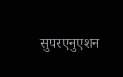सुपरएनुएशन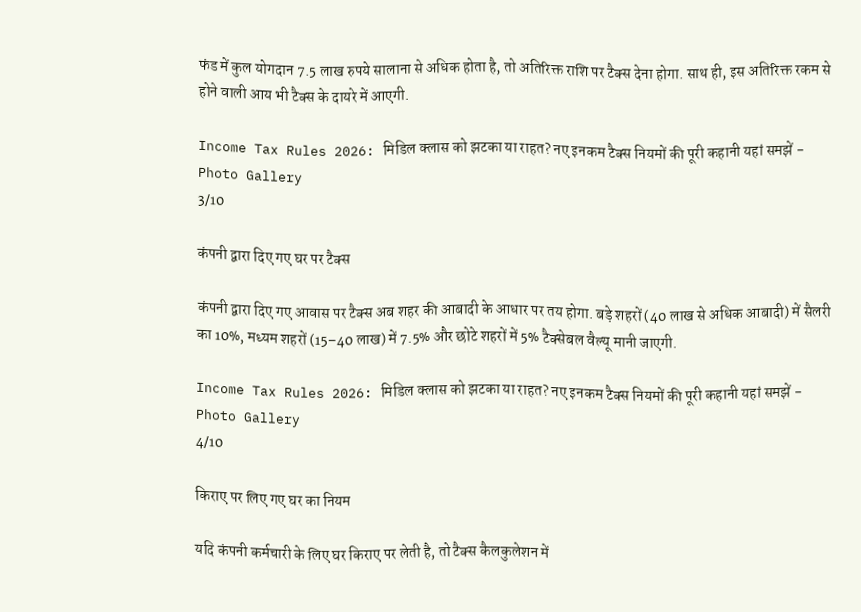फंड में कुल योगदान 7.5 लाख रुपये सालाना से अधिक होता है, तो अतिरिक्त राशि पर टैक्स देना होगा. साथ ही, इस अतिरिक्त रकम से होने वाली आय भी टैक्स के दायरे में आएगी.

Income Tax Rules 2026: मिडिल क्लास को झटका या राहत? नए इनकम टैक्स नियमों की पूरी कहानी यहां समझें - Photo Gallery
3/10

कंपनी द्वारा दिए गए घर पर टैक्स

कंपनी द्वारा दिए गए आवास पर टैक्स अब शहर की आबादी के आधार पर तय होगा. बड़े शहरों (40 लाख से अधिक आबादी) में सैलरी का 10%, मध्यम शहरों (15–40 लाख) में 7.5% और छोटे शहरों में 5% टैक्सेबल वैल्यू मानी जाएगी.

Income Tax Rules 2026: मिडिल क्लास को झटका या राहत? नए इनकम टैक्स नियमों की पूरी कहानी यहां समझें - Photo Gallery
4/10

किराए पर लिए गए घर का नियम

यदि कंपनी कर्मचारी के लिए घर किराए पर लेती है, तो टैक्स कैलकुलेशन में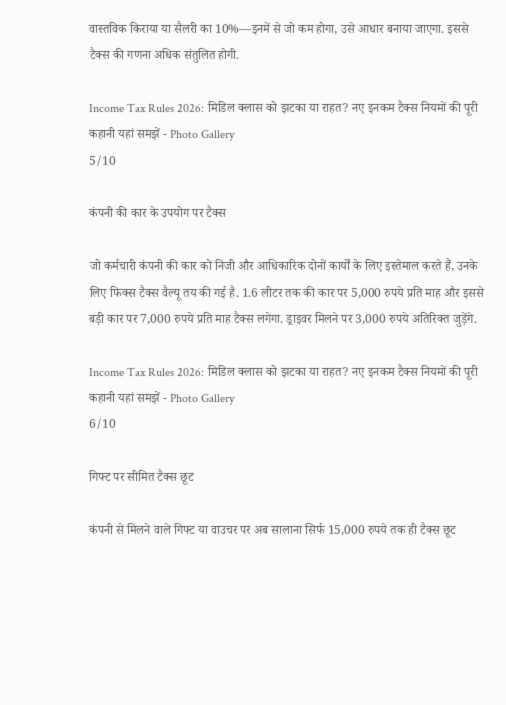वास्तविक किराया या सैलरी का 10%—इनमें से जो कम होगा, उसे आधार बनाया जाएगा. इससे टैक्स की गणना अधिक संतुलित होगी.

Income Tax Rules 2026: मिडिल क्लास को झटका या राहत? नए इनकम टैक्स नियमों की पूरी कहानी यहां समझें - Photo Gallery
5/10

कंपनी की कार के उपयोग पर टैक्स

जो कर्मचारी कंपनी की कार को निजी और आधिकारिक दोनों कार्यों के लिए इस्तेमाल करते हैं, उनके लिए फिक्स टैक्स वैल्यू तय की गई है. 1.6 लीटर तक की कार पर 5,000 रुपये प्रति माह और इससे बड़ी कार पर 7,000 रुपये प्रति माह टैक्स लगेगा. ड्राइवर मिलने पर 3,000 रुपये अतिरिक्त जुड़ेंगे.

Income Tax Rules 2026: मिडिल क्लास को झटका या राहत? नए इनकम टैक्स नियमों की पूरी कहानी यहां समझें - Photo Gallery
6/10

गिफ्ट पर सीमित टैक्स छूट

कंपनी से मिलने वाले गिफ्ट या वाउचर पर अब सालाना सिर्फ 15,000 रुपये तक ही टैक्स छूट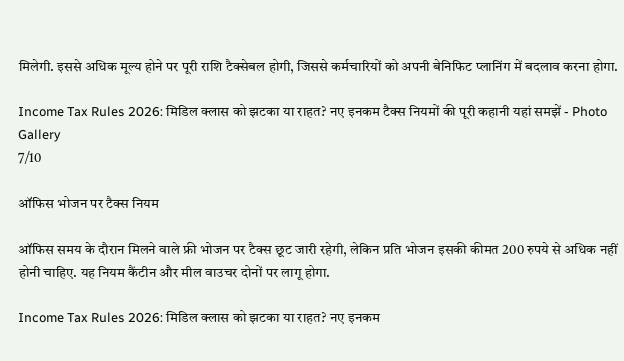मिलेगी. इससे अधिक मूल्य होने पर पूरी राशि टैक्सेबल होगी, जिससे कर्मचारियों को अपनी बेनिफिट प्लानिंग में बदलाव करना होगा.

Income Tax Rules 2026: मिडिल क्लास को झटका या राहत? नए इनकम टैक्स नियमों की पूरी कहानी यहां समझें - Photo Gallery
7/10

ऑफिस भोजन पर टैक्स नियम

ऑफिस समय के दौरान मिलने वाले फ्री भोजन पर टैक्स छूट जारी रहेगी, लेकिन प्रति भोजन इसकी कीमत 200 रुपये से अधिक नहीं होनी चाहिए. यह नियम कैंटीन और मील वाउचर दोनों पर लागू होगा.

Income Tax Rules 2026: मिडिल क्लास को झटका या राहत? नए इनकम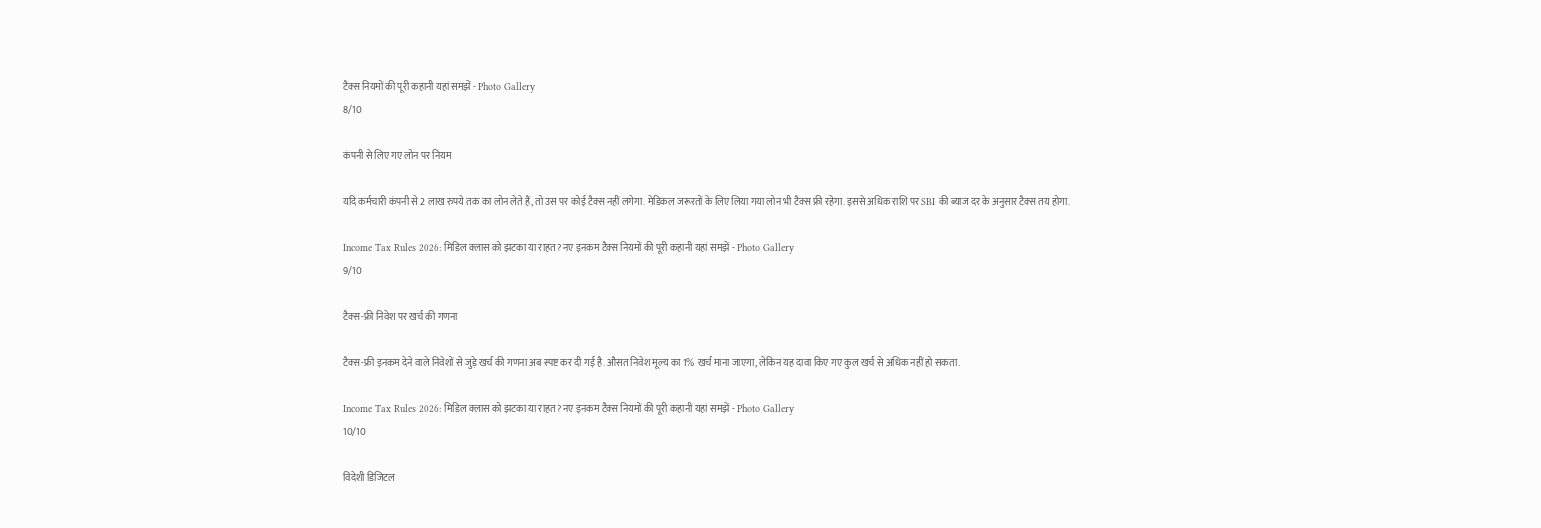टैक्स नियमों की पूरी कहानी यहां समझें - Photo Gallery
8/10

कंपनी से लिए गए लोन पर नियम

यदि कर्मचारी कंपनी से 2 लाख रुपये तक का लोन लेते हैं, तो उस पर कोई टैक्स नहीं लगेगा. मेडिकल जरूरतों के लिए लिया गया लोन भी टैक्स फ्री रहेगा. इससे अधिक राशि पर SBI की ब्याज दर के अनुसार टैक्स तय होगा.

Income Tax Rules 2026: मिडिल क्लास को झटका या राहत? नए इनकम टैक्स नियमों की पूरी कहानी यहां समझें - Photo Gallery
9/10

टैक्स-फ्री निवेश पर खर्च की गणना

टैक्स-फ्री इनकम देने वाले निवेशों से जुड़े खर्च की गणना अब स्पष्ट कर दी गई है. औसत निवेश मूल्य का 1% खर्च माना जाएगा, लेकिन यह दावा किए गए कुल खर्च से अधिक नहीं हो सकता.

Income Tax Rules 2026: मिडिल क्लास को झटका या राहत? नए इनकम टैक्स नियमों की पूरी कहानी यहां समझें - Photo Gallery
10/10

विदेशी डिजिटल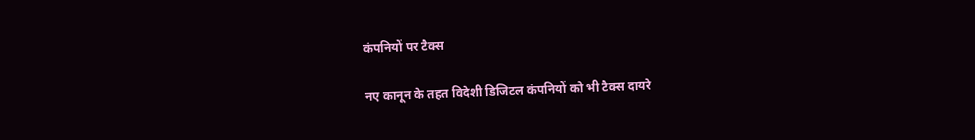कंपनियों पर टैक्स

नए कानून के तहत विदेशी डिजिटल कंपनियों को भी टैक्स दायरे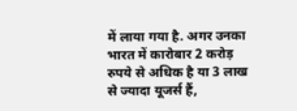में लाया गया है. अगर उनका भारत में कारोबार 2 करोड़ रुपये से अधिक है या 3 लाख से ज्यादा यूजर्स हैं,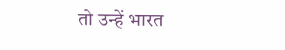तो उन्हें भारत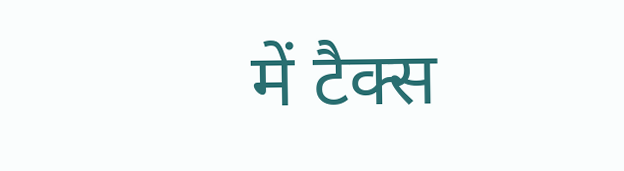में टैक्स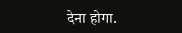देना होगा.